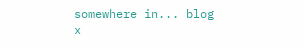somewhere in... blog
x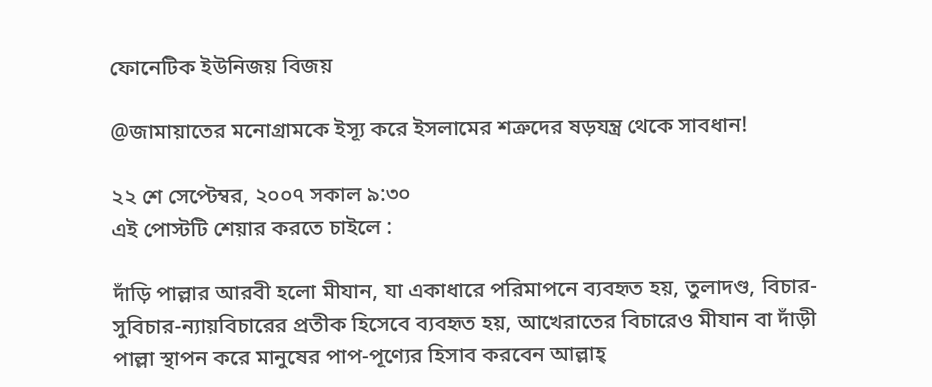ফোনেটিক ইউনিজয় বিজয়

@জামায়াতের মনোগ্রামকে ইস্যূ করে ইসলামের শত্রুদের ষড়যন্ত্র থেকে সাবধান!

২২ শে সেপ্টেম্বর, ২০০৭ সকাল ৯:৩০
এই পোস্টটি শেয়ার করতে চাইলে :

দাঁড়ি পাল্লার আরবী হলো মীযান, যা একাধারে পরিমাপনে ব্যবহৃত হয়, তুলাদণ্ড, বিচার-সুবিচার-ন্যায়বিচারের প্রতীক হিসেবে ব্যবহৃত হয়, আখেরাতের বিচারেও মীযান বা দাঁড়ী পাল্লা স্থাপন করে মানুষের পাপ-পূণ্যের হিসাব করবেন আল্লাহ্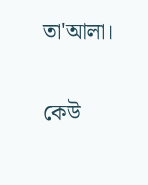তা'আলা।

কেউ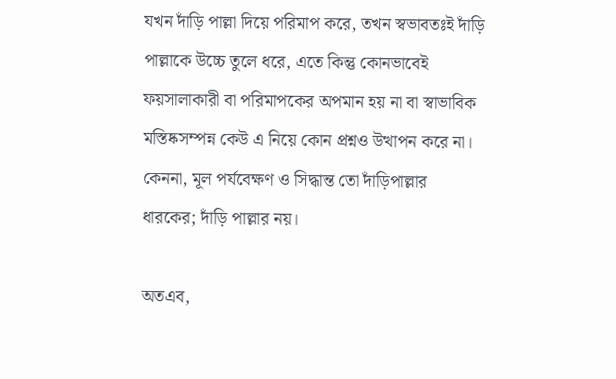যখন দাঁড়ি পাল্লা দিয়ে পরিমাপ করে, তখন স্বভাবতঃই দাঁড়ি পাল্লাকে উচ্চে তুলে ধরে, এতে কিন্তু কোনভাবেই ফয়সালাকারী বা পরিমাপকের অপমান হয় না বা স্বাভাবিক মস্তিষ্কসম্পন্ন কেউ এ নিয়ে কোন প্রশ্নও উত্থাপন করে না। কেননা, মূল পর্যবেক্ষণ ও সিদ্ধান্ত তো দাঁড়িপাল্লার ধারকের; দাঁড়ি পাল্লার নয়।

অতএব,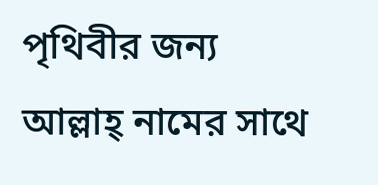পৃথিবীর জন্য আল্লাহ্ নামের সাথে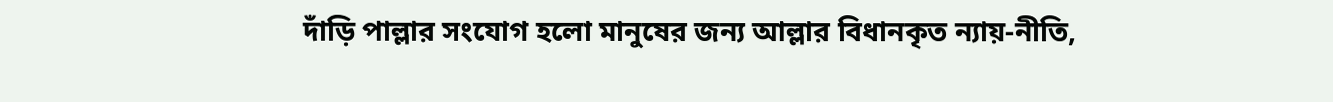দাঁড়ি পাল্লার সংযোগ হলো মানুষের জন্য আল্লার বিধানকৃত ন্যায়-নীতি,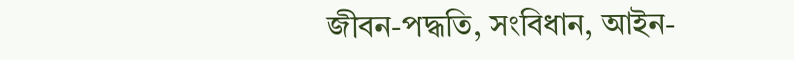জীবন-পদ্ধতি, সংবিধান, আইন-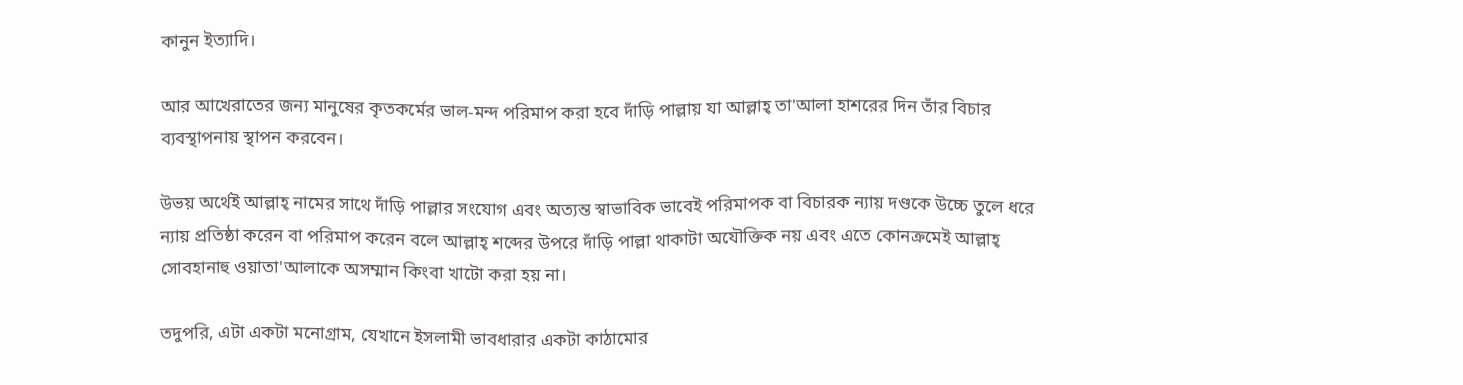কানুন ইত্যাদি।

আর আখেরাতের জন্য মানুষের কৃতকর্মের ভাল-মন্দ পরিমাপ করা হবে দাঁড়ি পাল্লায় যা আল্লাহ্ তা'আলা হাশরের দিন তাঁর বিচার ব্যবস্থাপনায় স্থাপন করবেন।

উভয় অর্থেই আল্লাহ্ নামের সাথে দাঁড়ি পাল্লার সংযোগ এবং অত্যন্ত স্বাভাবিক ভাবেই পরিমাপক বা বিচারক ন্যায় দণ্ডকে উচ্চে তুলে ধরে ন্যায় প্রতিষ্ঠা করেন বা পরিমাপ করেন বলে আল্লাহ্ শব্দের উপরে দাঁড়ি পাল্লা থাকাটা অযৌক্তিক নয় এবং এতে কোনক্রমেই আল্লাহ্ সোবহানাহু ওয়াতা'আলাকে অসম্মান কিংবা খাটো করা হয় না।

তদুপরি, এটা একটা মনোগ্রাম, যেখানে ইসলামী ভাবধারার একটা কাঠামোর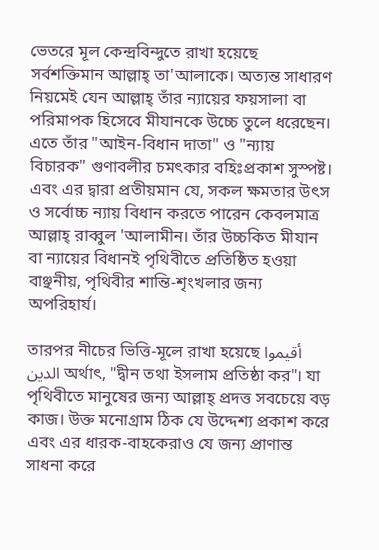ভেতরে মূল কেন্দ্রবিন্দুতে রাখা হয়েছে সর্বশক্তিমান আল্লাহ্ তা'আলাকে। অত্যন্ত সাধারণ নিয়মেই যেন আল্লাহ্ তাঁর ন্যায়ের ফয়সালা বা পরিমাপক হিসেবে মীযানকে উচ্চে তুলে ধরেছেন। এতে তাঁর "আইন-বিধান দাতা" ও "ন্যায় বিচারক" গুণাবলীর চমৎকার বহিঃপ্রকাশ সুস্পষ্ট। এবং এর দ্বারা প্রতীয়মান যে, সকল ক্ষমতার উৎস ও সর্বোচ্চ ন্যায় বিধান করতে পারেন কেবলমাত্র আল্লাহ্ রাব্বুল 'আলামীন। তাঁর উচ্চকিত মীযান বা ন্যায়ের বিধানই পৃথিবীতে প্রতিষ্ঠিত হওয়া বাঞ্ছনীয়, পৃথিবীর শান্তি-শৃংখলার জন্য অপরিহার্য।

তারপর নীচের ভিত্তি-মূলে রাখা হয়েছে أقيموا الدين অর্থাৎ, "দ্বীন তথা ইসলাম প্রতিষ্ঠা কর"। যা পৃথিবীতে মানুষের জন্য আল্লাহ্ প্রদত্ত সবচেয়ে বড় কাজ। উক্ত মনোগ্রাম ঠিক যে উদ্দেশ্য প্রকাশ করে এবং এর ধারক-বাহকেরাও যে জন্য প্রাণান্ত সাধনা করে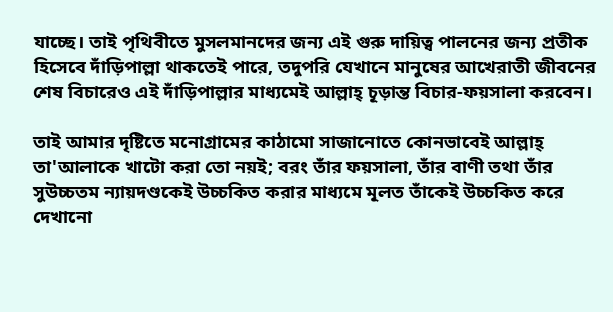যাচ্ছে। তাই পৃথিবীতে মুসলমানদের জন্য এই গুরু দায়িত্ব পালনের জন্য প্রতীক হিসেবে দাঁড়িপাল্লা থাকতেই পারে, তদুপরি যেখানে মানুষের আখেরাতী জীবনের শেষ বিচারেও এই দাঁড়িপাল্লার মাধ্যমেই আল্লাহ্ চূড়ান্ত বিচার-ফয়সালা করবেন।

তাই আমার দৃষ্টিতে মনোগ্রামের কাঠামো সাজানোতে কোনভাবেই আল্লাহ্ তা'আলাকে খাটো করা তো নয়ই; বরং তাঁর ফয়সালা, তাঁর বাণী তথা তাঁর সুউচ্চতম ন্যায়দণ্ডকেই উচ্চকিত করার মাধ্যমে মূলত তাঁকেই উচ্চকিত করে দেখানো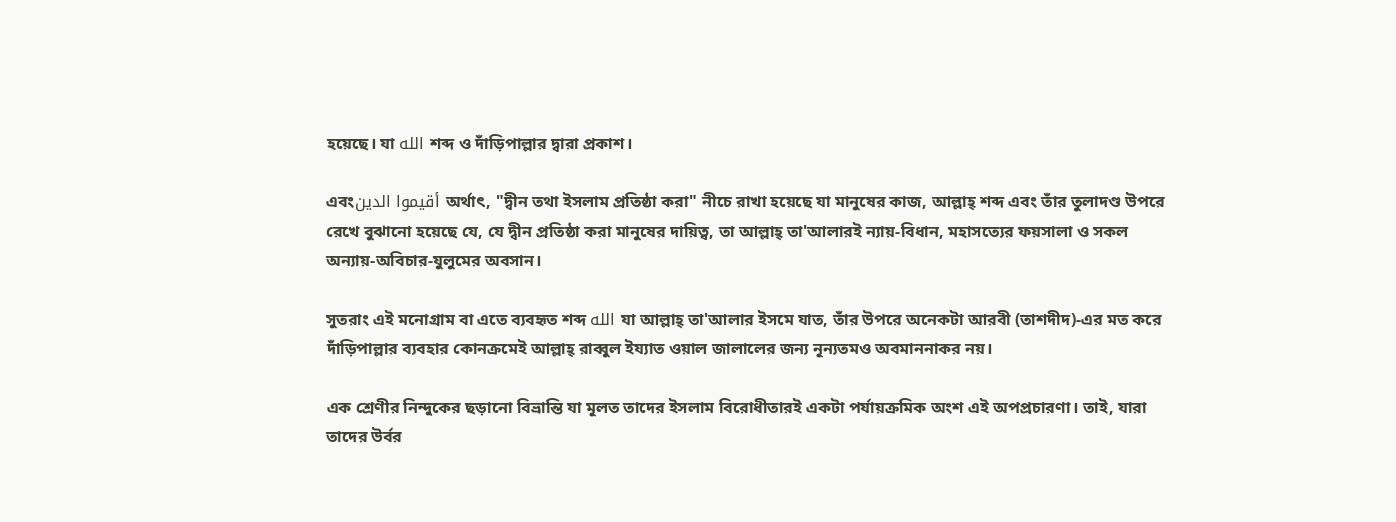হয়েছে। যা الله শব্দ ও দাঁড়িপাল্লার দ্বারা প্রকাশ।

এবংأقيموا الدين অর্থাৎ, "দ্বীন তথা ইসলাম প্রতিষ্ঠা করা" নীচে রাখা হয়েছে যা মানুষের কাজ, আল্লাহ্ শব্দ এবং তাঁর তুলাদণ্ড উপরে রেখে বুঝানো হয়েছে যে, যে দ্বীন প্রতিষ্ঠা করা মানুষের দায়িত্ব, তা আল্লাহ্ তা'আলারই ন্যায়-বিধান, মহাসত্যের ফয়সালা ও সকল অন্যায়-অবিচার-যুলুমের অবসান।

সুতরাং এই মনোগ্রাম বা এতে ব্যবহৃত শব্দ الله যা আল্লাহ্ তা'আলার ইসমে যাত, তাঁর উপরে অনেকটা আরবী (তাশদীদ)-এর মত করে দাঁড়িপাল্লার ব্যবহার কোনক্রমেই আল্লাহ্ রাব্বুল ইয্যাত ওয়াল জালালের জন্য নূন্যতমও অবমাননাকর নয়।

এক শ্রেণীর নিন্দুকের ছড়ানো বিভ্রান্তি যা মূলত তাদের ইসলাম বিরোধীতারই একটা পর্যায়ক্রমিক অংশ এই অপপ্রচারণা। তাই, যারা তাদের উর্বর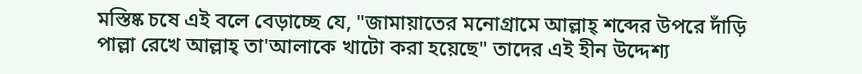মস্তিষ্ক চষে এই বলে বেড়াচ্ছে যে, "জামায়াতের মনোগ্রামে আল্লাহ্ শব্দের উপরে দাঁড়ি পাল্লা রেখে আল্লাহ্ তা'আলাকে খাটো করা হয়েছে" তাদের এই হীন উদ্দেশ্য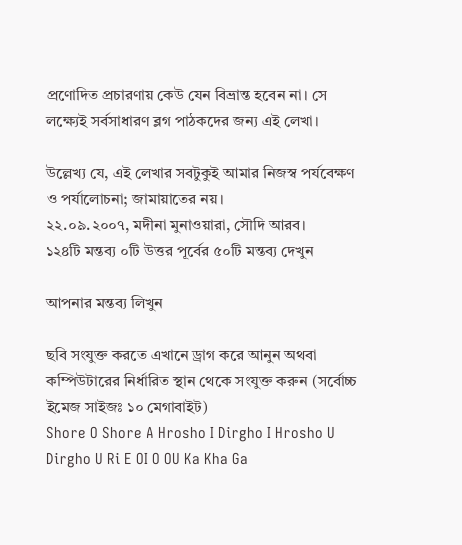প্রণোদিত প্রচারণায় কেউ যেন বিভ্রান্ত হবেন না। সে লক্ষ্যেই সর্বসাধারণ ব্লগ পাঠকদের জন্য এই লেখা।

উল্লেখ্য যে, এই লেখার সবটুকুই আমার নিজস্ব পর্যবেক্ষণ ও পর্যালোচনা; জামায়াতের নয়।
২২.০৯.২০০৭, মদীনা মুনাওয়ারা, সৌদি আরব।
১২৪টি মন্তব্য ০টি উত্তর পূর্বের ৫০টি মন্তব্য দেখুন

আপনার মন্তব্য লিখুন

ছবি সংযুক্ত করতে এখানে ড্রাগ করে আনুন অথবা কম্পিউটারের নির্ধারিত স্থান থেকে সংযুক্ত করুন (সর্বোচ্চ ইমেজ সাইজঃ ১০ মেগাবাইট)
Shore O Shore A Hrosho I Dirgho I Hrosho U Dirgho U Ri E OI O OU Ka Kha Ga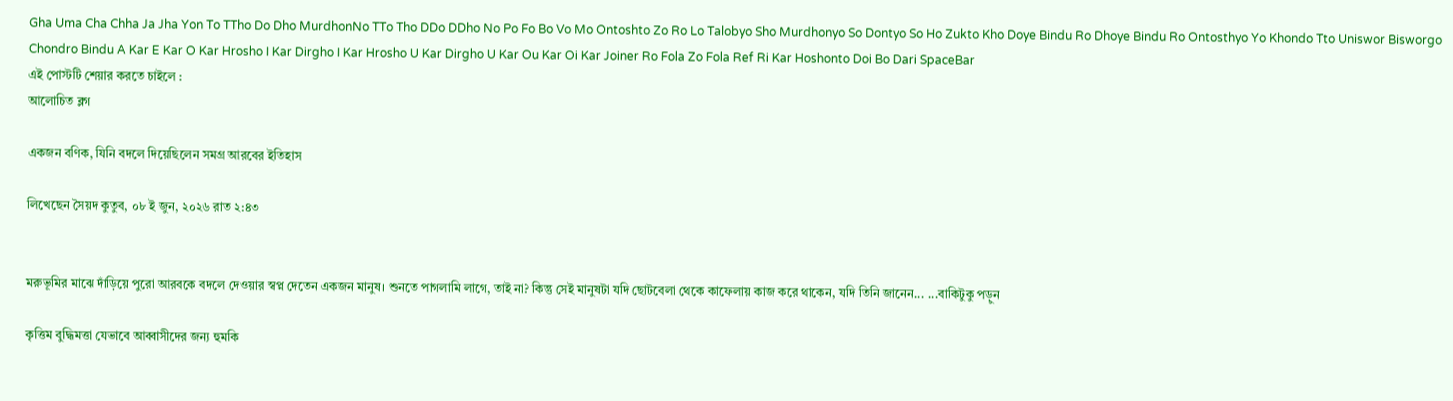Gha Uma Cha Chha Ja Jha Yon To TTho Do Dho MurdhonNo TTo Tho DDo DDho No Po Fo Bo Vo Mo Ontoshto Zo Ro Lo Talobyo Sho Murdhonyo So Dontyo So Ho Zukto Kho Doye Bindu Ro Dhoye Bindu Ro Ontosthyo Yo Khondo Tto Uniswor Bisworgo Chondro Bindu A Kar E Kar O Kar Hrosho I Kar Dirgho I Kar Hrosho U Kar Dirgho U Kar Ou Kar Oi Kar Joiner Ro Fola Zo Fola Ref Ri Kar Hoshonto Doi Bo Dari SpaceBar
এই পোস্টটি শেয়ার করতে চাইলে :
আলোচিত ব্লগ

একজন বণিক, যিনি বদলে দিয়েছিলেন সমগ্র আরবের ইতিহাস

লিখেছেন সৈয়দ কুতুব, ০৮ ই জুন, ২০২৬ রাত ২:৪৩


মরুভূমির মাঝে দাঁড়িয়ে পুরো আরবকে বদলে দেওয়ার স্বপ্ন দেতেন একজন মানুষ। শুনতে পাগলামি লাগে, তাই না? কিন্তু সেই মানুষটা যদি ছোটবেলা থেকে কাফেলায় কাজ করে থাকেন, যদি তিনি জানেন... ...বাকিটুকু পড়ুন

কৃত্তিম বুদ্ধিমত্তা যেভাবে আব্বাসীদের জন্য হুমকি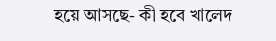হয়ে আসছে- কী হবে খালেদ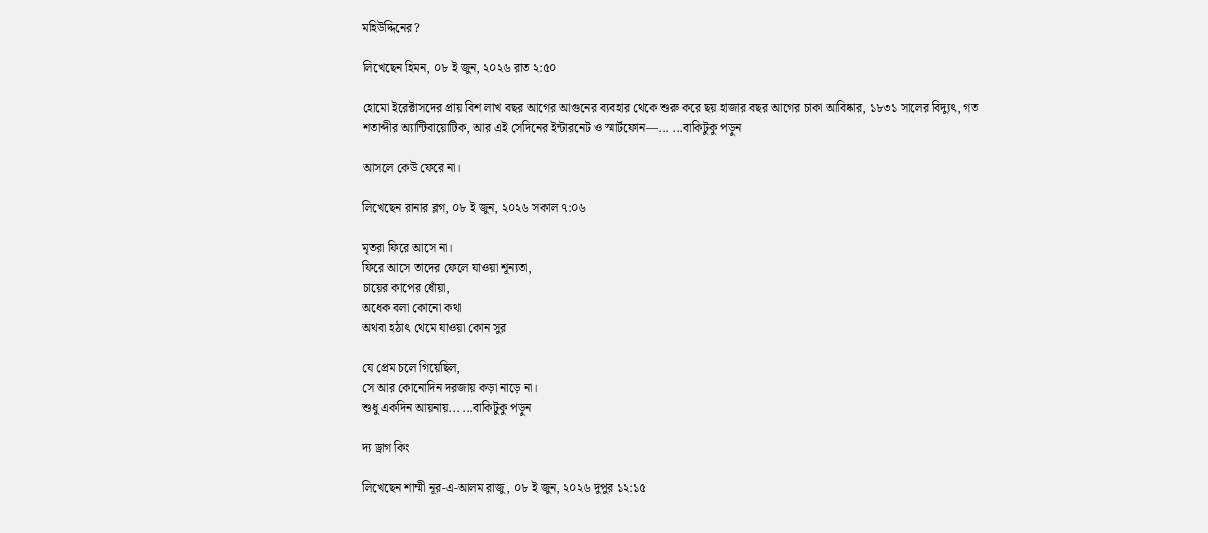মহিউদ্দিনের?

লিখেছেন হিমন, ০৮ ই জুন, ২০২৬ রাত ২:৫০

হোমো ইরেক্টাসদের প্রায় বিশ লাখ বছর আগের আগুনের ব্যবহার থেকে শুরু করে ছয় হাজার বছর আগের চাকা আবিষ্কার, ১৮৩১ সালের বিদ্যুৎ, গত শতাব্দীর অ্যান্টিবায়োটিক, আর এই সেদিনের ইন্টারনেট ও স্মার্টফোন—... ...বাকিটুকু পড়ুন

আসলে কেউ ফেরে না।

লিখেছেন রানার ব্লগ, ০৮ ই জুন, ২০২৬ সকাল ৭:০৬

মৃতরা ফিরে আসে না।
ফিরে আসে তাদের ফেলে যাওয়া শূন্যতা,
চায়ের কাপের ধোঁয়া,
অধেক বলা কোনো কথা
অথবা হঠাৎ থেমে যাওয়া কোন সুর

যে প্রেম চলে গিয়েছিল,
সে আর কোনোদিন দরজায় কড়া নাড়ে না।
শুধু একদিন আয়নায়... ...বাকিটুকু পড়ুন

দ্য ড্রাগ কিং

লিখেছেন শাম্মী নূর-এ-আলম রাজু, ০৮ ই জুন, ২০২৬ দুপুর ১২:১৫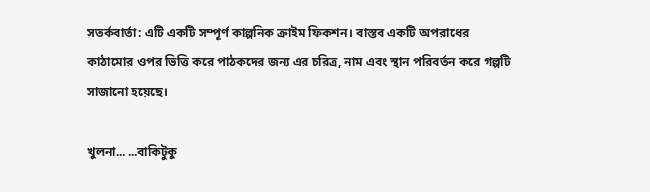সতর্কবার্তা: এটি একটি সম্পূর্ণ কাল্পনিক ক্রাইম ফিকশন। বাস্তব একটি অপরাধের কাঠামোর ওপর ভিত্তি করে পাঠকদের জন্য এর চরিত্র, নাম এবং স্থান পরিবর্তন করে গল্পটি সাজানো হয়েছে।

খুলনা... ...বাকিটুকু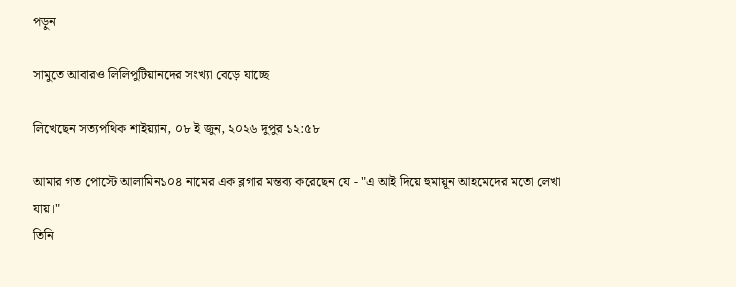পড়ুন

সামুতে আবারও লিলিপুটিয়ানদের সংখ্যা বেড়ে যাচ্ছে

লিখেছেন সত্যপথিক শাইয়্যান, ০৮ ই জুন, ২০২৬ দুপুর ১২:৫৮

আমার গত পোস্টে আলামিন১০৪ নামের এক ব্লগার মন্তব্য করেছেন যে - "এ আই দিয়ে হুমায়ূন আহমেদের মতো লেখা যায়।"
তিনি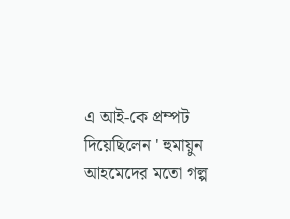এ আই-কে প্রম্পট দিয়েছিলেন ' হুমায়ুন আহমেদের মতো গল্প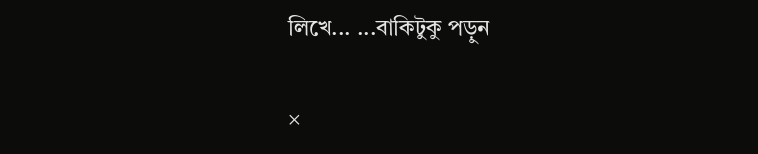লিখে... ...বাকিটুকু পড়ুন

×